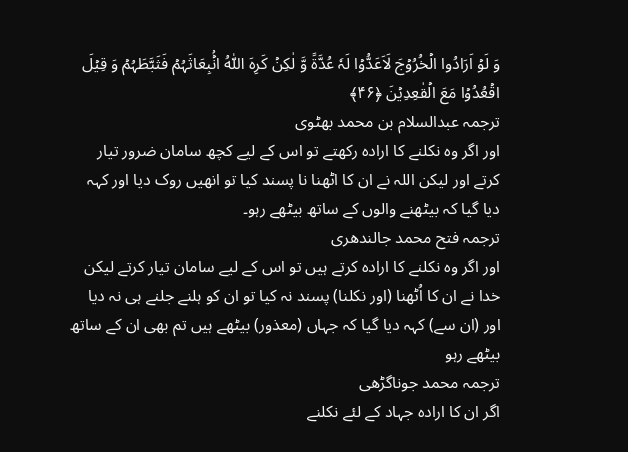وَ لَوۡ اَرَادُوا الۡخُرُوۡجَ لَاَعَدُّوۡا لَہٗ عُدَّۃً وَّ لٰکِنۡ کَرِہَ اللّٰہُ انۡۢبِعَاثَہُمۡ فَثَبَّطَہُمۡ وَ قِیۡلَ اقۡعُدُوۡا مَعَ الۡقٰعِدِیۡنَ ﴿۴۶﴾
ترجمہ عبدالسلام بن محمد بھٹوی
اور اگر وہ نکلنے کا ارادہ رکھتے تو اس کے لیے کچھ سامان ضرور تیار کرتے اور لیکن اللہ نے ان کا اٹھنا نا پسند کیا تو انھیں روک دیا اور کہہ دیا گیا کہ بیٹھنے والوں کے ساتھ بیٹھے رہو۔
ترجمہ فتح محمد جالندھری
اور اگر وہ نکلنے کا ارادہ کرتے ہیں تو اس کے لیے سامان تیار کرتے لیکن خدا نے ان کا اُٹھنا (اور نکلنا) پسند نہ کیا تو ان کو ہلنے جلنے ہی نہ دیا اور (ان سے) کہہ دیا گیا کہ جہاں (معذور) بیٹھے ہیں تم بھی ان کے ساتھ بیٹھے رہو
ترجمہ محمد جوناگڑھی
اگر ان کا اراده جہاد کے لئے نکلنے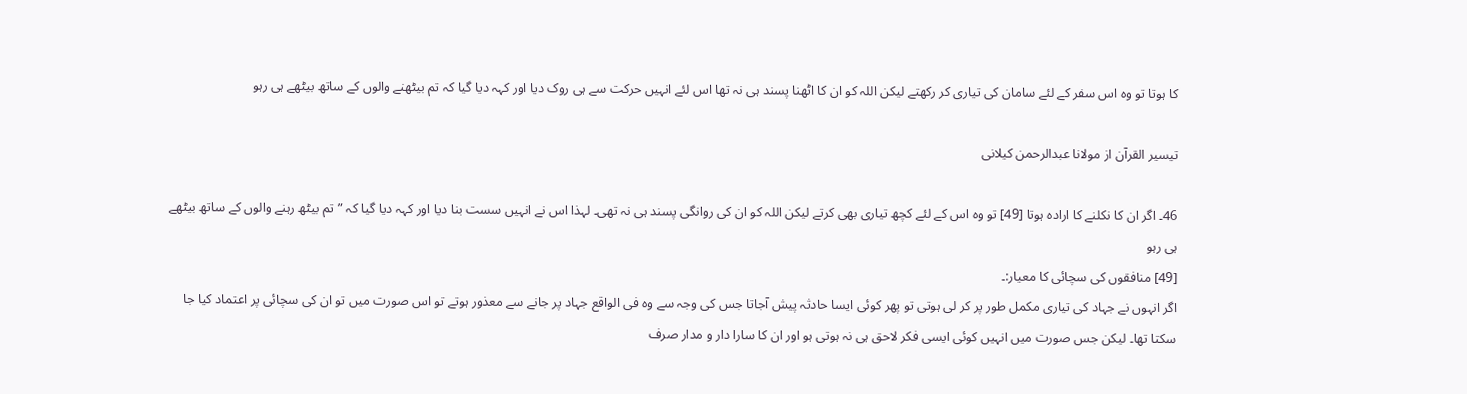کا ہوتا تو وه اس سفر کے لئے سامان کی تیاری کر رکھتے لیکن اللہ کو ان کا اٹھنا پسند ہی نہ تھا اس لئے انہیں حرکت سے ہی روک دیا اور کہہ دیا گیا کہ تم بیٹھنے والوں کے ساتھ بیٹھے ہی رہو

تيسير القرآن از مولانا عبدالرحمن کیلانی

46۔ اگر ان کا نکلنے کا ارادہ ہوتا [49] تو وہ اس کے لئے کچھ تیاری بھی کرتے لیکن اللہ کو ان کی روانگی پسند ہی نہ تھی۔ لہذا اس نے انہیں سست بنا دیا اور کہہ دیا گیا کہ ”تم بیٹھ رہنے والوں کے ساتھ بیٹھے ہی رہو
[49] منافقوں کی سچائی کا معیار:۔
اگر انہوں نے جہاد کی تیاری مکمل طور پر کر لی ہوتی تو پھر کوئی ایسا حادثہ پیش آجاتا جس کی وجہ سے وہ فی الواقع جہاد پر جانے سے معذور ہوتے تو اس صورت میں تو ان کی سچائی پر اعتماد کیا جا سکتا تھا۔ لیکن جس صورت میں انہیں کوئی ایسی فکر لاحق ہی نہ ہوتی ہو اور ان کا سارا دار و مدار صرف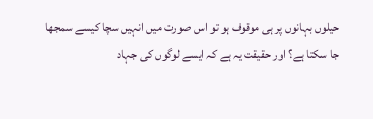حیلوں بہانوں پر ہی موقوف ہو تو اس صورت میں انہیں سچا کیسے سمجھا جا سکتا ہے؟ اور حقیقت یہ ہے کہ ایسے لوگوں کی جہاد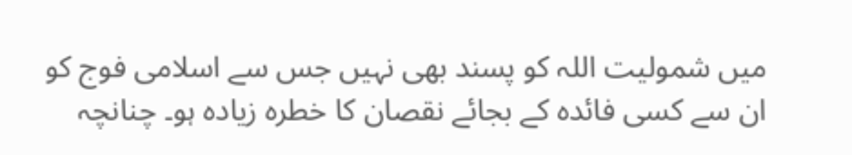میں شمولیت اللہ کو پسند بھی نہیں جس سے اسلامی فوج کو ان سے کسی فائدہ کے بجائے نقصان کا خطرہ زیادہ ہو۔ چنانچہ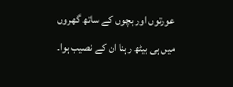عورتوں اور بچوں کے ساتھ گھروں میں ہی بیٹھ رہنا ان کے نصیب ہوا۔